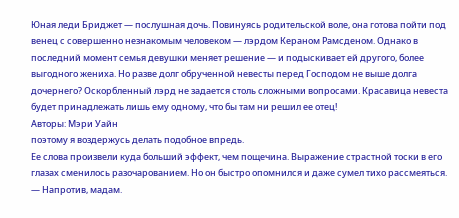Юная леди Бриджет — послушная дочь. Повинуясь родительской воле, она готова пойти под венец с совершенно незнакомым человеком — лэрдом Кераном Рамсденом. Однако в последний момент семья девушки меняет решение — и подыскивает ей другого, более выгодного жениха. Но разве долг обрученной невесты перед Господом не выше долга дочернего? Оскорбленный лэрд не задается столь сложными вопросами. Красавица невеста будет принадлежать лишь ему одному, что бы там ни решил ее отец!
Авторы: Мэри Уайн
поэтому я воздержусь делать подобное впредь.
Ее слова произвели куда больший эффект, чем пощечина. Выражение страстной тоски в его глазах сменилось разочарованием. Но он быстро опомнился и даже сумел тихо рассмеяться.
— Напротив, мадам.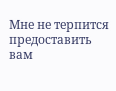Мне не терпится предоставить вам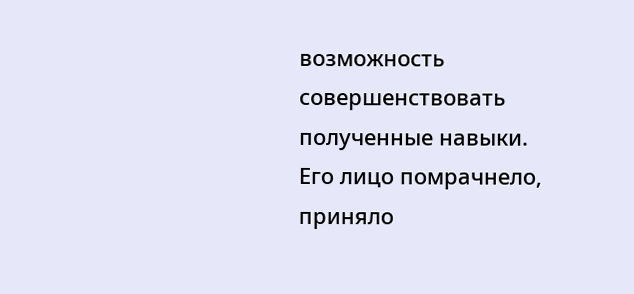возможность совершенствовать полученные навыки.
Его лицо помрачнело, приняло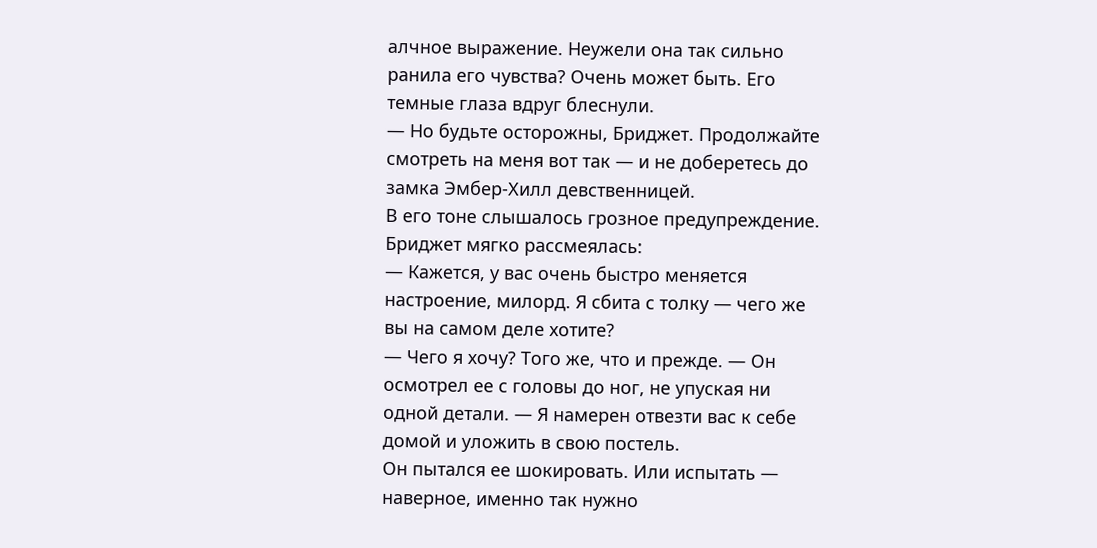алчное выражение. Неужели она так сильно ранила его чувства? Очень может быть. Его темные глаза вдруг блеснули.
— Но будьте осторожны, Бриджет. Продолжайте смотреть на меня вот так — и не доберетесь до замка Эмбер-Хилл девственницей.
В его тоне слышалось грозное предупреждение. Бриджет мягко рассмеялась:
— Кажется, у вас очень быстро меняется настроение, милорд. Я сбита с толку — чего же вы на самом деле хотите?
— Чего я хочу? Того же, что и прежде. — Он осмотрел ее с головы до ног, не упуская ни одной детали. — Я намерен отвезти вас к себе домой и уложить в свою постель.
Он пытался ее шокировать. Или испытать — наверное, именно так нужно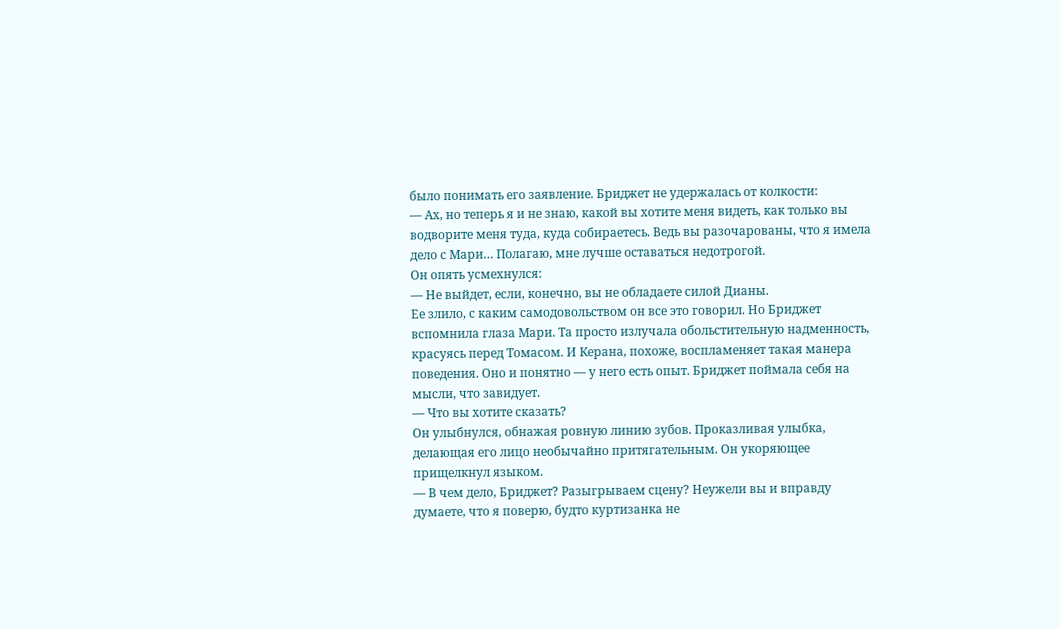было понимать его заявление. Бриджет не удержалась от колкости:
— Ах, но теперь я и не знаю, какой вы хотите меня видеть, как только вы водворите меня туда, куда собираетесь. Ведь вы разочарованы, что я имела дело с Мари… Полагаю, мне лучше оставаться недотрогой.
Он опять усмехнулся:
— Не выйдет, если, конечно, вы не обладаете силой Дианы.
Ее злило, с каким самодовольством он все это говорил. Но Бриджет вспомнила глаза Мари. Та просто излучала обольстительную надменность, красуясь перед Томасом. И Керана, похоже, воспламеняет такая манера поведения. Оно и понятно — у него есть опыт. Бриджет поймала себя на мысли, что завидует.
— Что вы хотите сказать?
Он улыбнулся, обнажая ровную линию зубов. Проказливая улыбка, делающая его лицо необычайно притягательным. Он укоряющее прищелкнул языком.
— В чем дело, Бриджет? Разыгрываем сцену? Неужели вы и вправду думаете, что я поверю, будто куртизанка не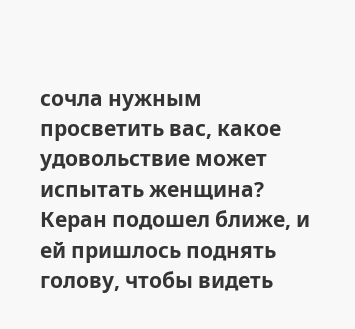сочла нужным просветить вас, какое удовольствие может испытать женщина?
Керан подошел ближе, и ей пришлось поднять голову, чтобы видеть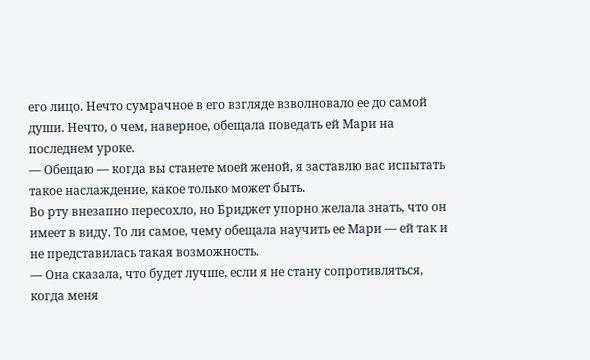его лицо. Нечто сумрачное в его взгляде взволновало ее до самой души. Нечто, о чем, наверное, обещала поведать ей Мари на последнем уроке.
— Обещаю — когда вы станете моей женой, я заставлю вас испытать такое наслаждение, какое только может быть.
Во рту внезапно пересохло, но Бриджет упорно желала знать, что он имеет в виду. То ли самое, чему обещала научить ее Мари — ей так и не представилась такая возможность.
— Она сказала, что будет лучше, если я не стану сопротивляться, когда меня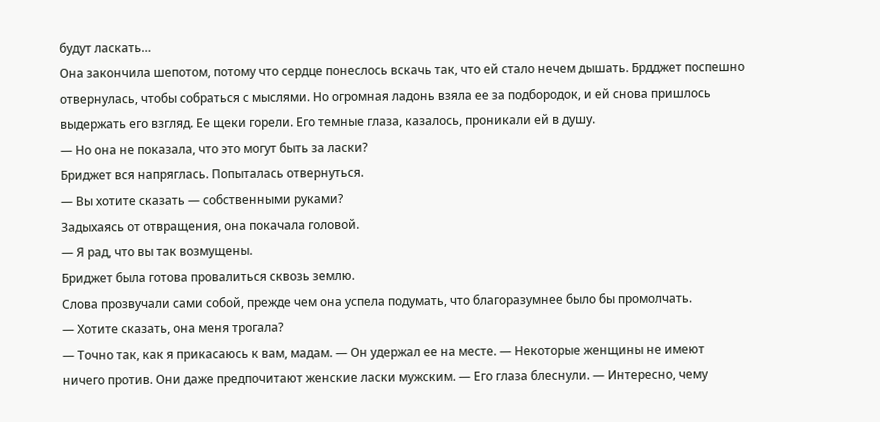будут ласкать…
Она закончила шепотом, потому что сердце понеслось вскачь так, что ей стало нечем дышать. Брдджет поспешно отвернулась, чтобы собраться с мыслями. Но огромная ладонь взяла ее за подбородок, и ей снова пришлось выдержать его взгляд. Ее щеки горели. Его темные глаза, казалось, проникали ей в душу.
— Но она не показала, что это могут быть за ласки?
Бриджет вся напряглась. Попыталась отвернуться.
— Вы хотите сказать — собственными руками?
Задыхаясь от отвращения, она покачала головой.
— Я рад, что вы так возмущены.
Бриджет была готова провалиться сквозь землю.
Слова прозвучали сами собой, прежде чем она успела подумать, что благоразумнее было бы промолчать.
— Хотите сказать, она меня трогала?
— Точно так, как я прикасаюсь к вам, мадам. — Он удержал ее на месте. — Некоторые женщины не имеют ничего против. Они даже предпочитают женские ласки мужским. — Его глаза блеснули. — Интересно, чему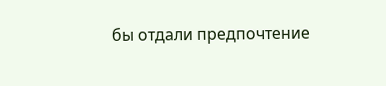бы отдали предпочтение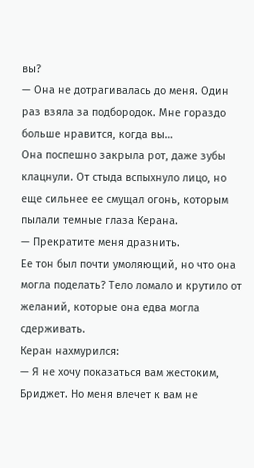вы?
— Она не дотрагивалась до меня. Один раз взяла за подбородок. Мне гораздо больше нравится, когда вы…
Она поспешно закрыла рот, даже зубы клацнули. От стыда вспыхнуло лицо, но еще сильнее ее смущал огонь, которым пылали темные глаза Керана.
— Прекратите меня дразнить.
Ее тон был почти умоляющий, но что она могла поделать? Тело ломало и крутило от желаний, которые она едва могла сдерживать.
Керан нахмурился:
— Я не хочу показаться вам жестоким, Бриджет. Но меня влечет к вам не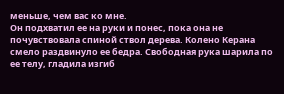меньше, чем вас ко мне.
Он подхватил ее на руки и понес, пока она не почувствовала спиной ствол дерева. Колено Керана смело раздвинуло ее бедра. Свободная рука шарила по ее телу, гладила изгиб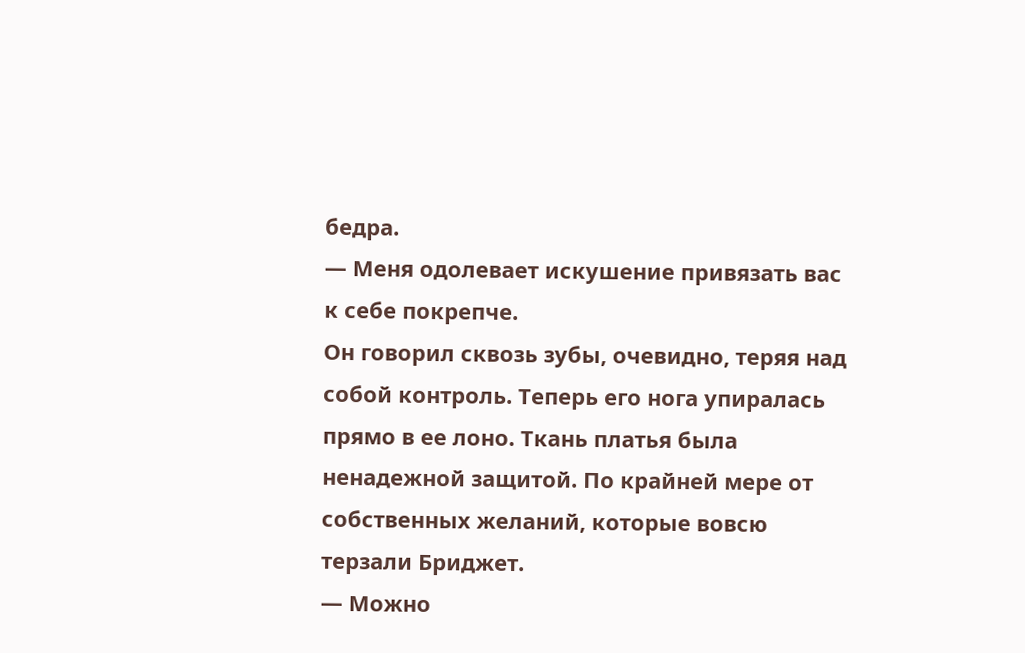бедра.
— Меня одолевает искушение привязать вас к себе покрепче.
Он говорил сквозь зубы, очевидно, теряя над собой контроль. Теперь его нога упиралась прямо в ее лоно. Ткань платья была ненадежной защитой. По крайней мере от собственных желаний, которые вовсю терзали Бриджет.
— Можно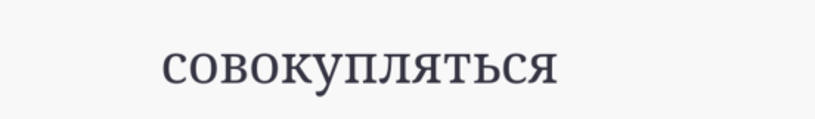совокупляться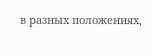в разных положениях,